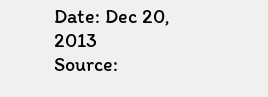Date: Dec 20, 2013
Source: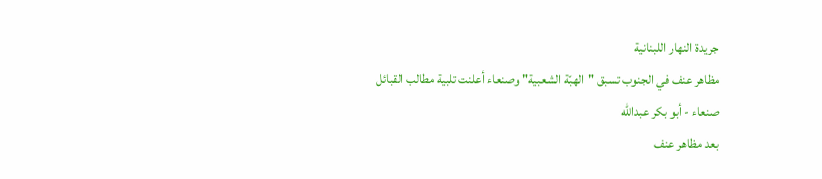جريدة النهار اللبنانية
مظاهر عنف في الجنوب تسبق "الهبّة الشعبية" وصنعاء أعلنت تلبية مطالب القبائل
صنعاء - أبو بكر عبدالله
بعد مظاهر عنف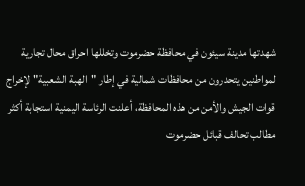شهدتها مدينة سيئون في محافظة حضرموت وتخللها احراق محال تجارية لمواطنين يتحدرون من محافظات شمالية في إطار "الهبة الشعبية" لإخراج قوات الجيش والأمن من هذه المحافظة، أعلنت الرئاسة اليمنية استجابة أكثر مطالب تحالف قبائل حضرموت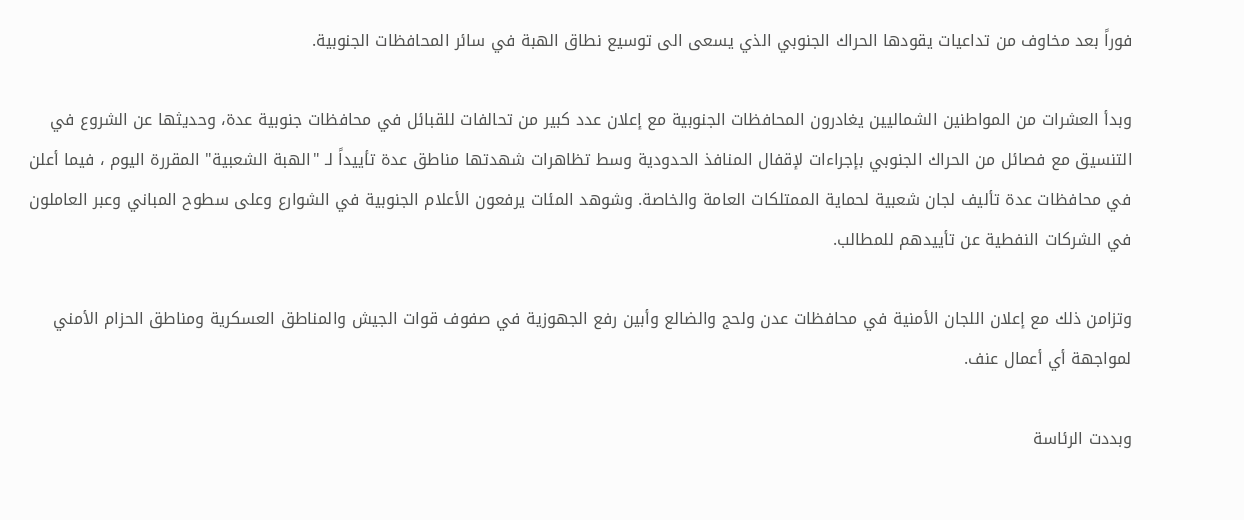فوراً بعد مخاوف من تداعيات يقودها الحراك الجنوبي الذي يسعى الى توسيع نطاق الهبة في سائر المحافظات الجنوبية.

وبدأ العشرات من المواطنين الشماليين يغادرون المحافظات الجنوبية مع إعلان عدد كبير من تحالفات للقبائل في محافظات جنوبية عدة، وحديثها عن الشروع في التنسيق مع فصائل من الحراك الجنوبي بإجراءات لإقفال المنافذ الحدودية وسط تظاهرات شهدتها مناطق عدة تأييداً لـ "الهبة الشعبية" المقررة اليوم ، فيما أعلن في محافظات عدة تأليف لجان شعبية لحماية الممتلكات العامة والخاصة. وشوهد المئات يرفعون الأعلام الجنوبية في الشوارع وعلى سطوح المباني وعبر العاملون في الشركات النفطية عن تأييدهم للمطالب.

وتزامن ذلك مع إعلان اللجان الأمنية في محافظات عدن ولحج والضالع وأبين رفع الجهوزية في صفوف قوات الجيش والمناطق العسكرية ومناطق الحزام الأمني لمواجهة أي أعمال عنف.

وبددت الرئاسة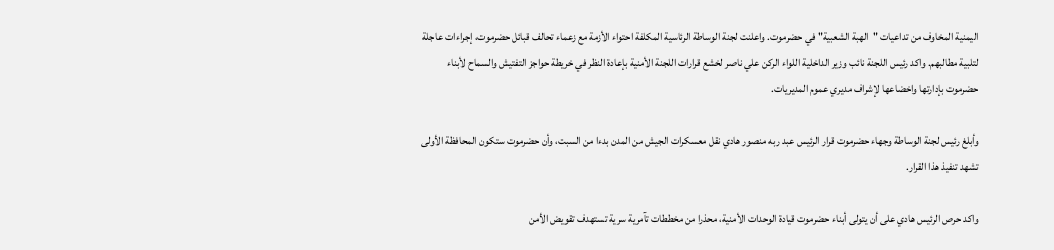اليمنية المخاوف من تداعيات "الهبة الشعبية" في حضرموت. واعلنت لجنة الوساطة الرئاسية المكلفة احتواء الأزمة مع زعماء تحالف قبائل حضرموت، إجراءات عاجلة لتلبية مطالبهم. واكد رئيس اللجنة نائب وزير الداخلية اللواء الركن علي ناصر لخشع قرارات اللجنة الأمنية بإعادة النظر في خريطة حواجز التفتيش والسماح لأبناء حضرموت بإدارتها واخضاعها لإشراف مديري عموم المديريات.

وأبلغ رئيس لجنة الوساطة وجهاء حضرموت قرار الرئيس عبد ربه منصور هادي نقل معسكرات الجيش من المدن بدءا من السبت، وأن حضرموت ستكون المحافظة الأولى تشهد تنفيذ هذا القرار.

واكد حرص الرئيس هادي على أن يتولى أبناء حضرموت قيادة الوحدات الأمنية، محذرا من مخططات تآمرية سرية تستهدف تقويض الأمن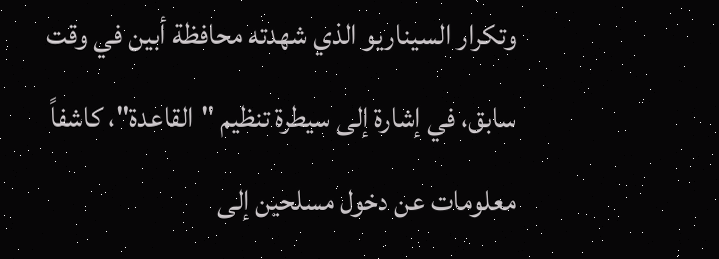وتكرار السيناريو الذي شهدته محافظة أبين في وقت سابق، في إشارة إلى سيطرة تنظيم "القاعدة"، كاشفاً معلومات عن دخول مسلحين إلى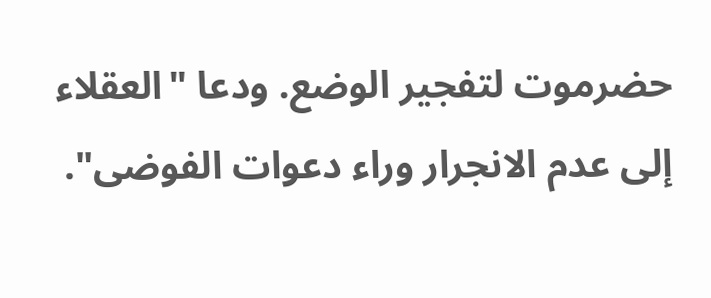حضرموت لتفجير الوضع. ودعا "العقلاء إلى عدم الانجرار وراء دعوات الفوضى".